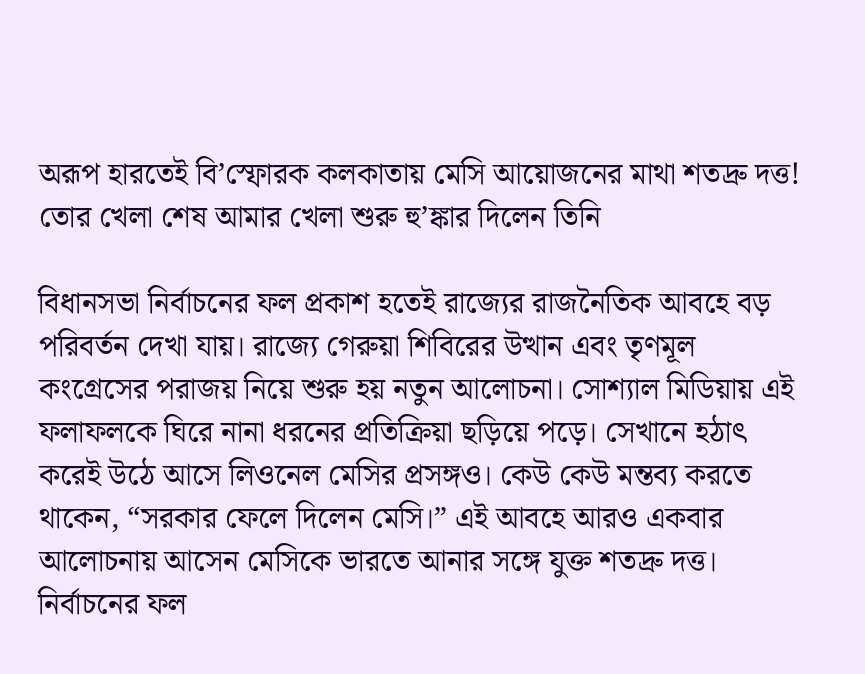অরূপ হারতেই বি’স্ফোরক কলকাতায় মেসি আয়োজনের মাথা শতদ্রু দত্ত! তোর খেলা শেষ আমার খেলা শুরু হু’ঙ্কার দিলেন তিনি

বিধানসভা নির্বাচনের ফল প্রকাশ হতেই রাজ্যের রাজনৈতিক আবহে বড় পরিবর্তন দেখা যায়। রাজ্যে গেরুয়া শিবিরের উত্থান এবং তৃণমূল কংগ্রেসের পরাজয় নিয়ে শুরু হয় নতুন আলোচনা। সোশ্যাল মিডিয়ায় এই ফলাফলকে ঘিরে নানা ধরনের প্রতিক্রিয়া ছড়িয়ে পড়ে। সেখানে হঠাৎ করেই উঠে আসে লিওনেল মেসির প্রসঙ্গও। কেউ কেউ মন্তব্য করতে থাকেন, “সরকার ফেলে দিলেন মেসি।” এই আবহে আরও একবার আলোচনায় আসেন মেসিকে ভারতে আনার সঙ্গে যুক্ত শতদ্রু দত্ত। নির্বাচনের ফল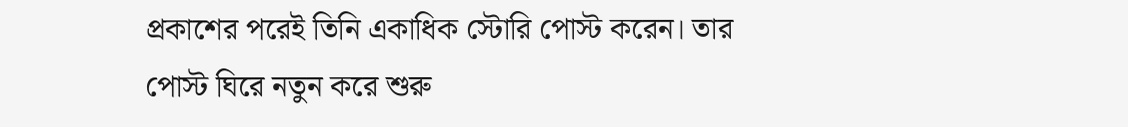প্রকাশের পরেই তিনি একাধিক স্টোরি পোস্ট করেন। তার পোস্ট ঘিরে নতুন করে শুরু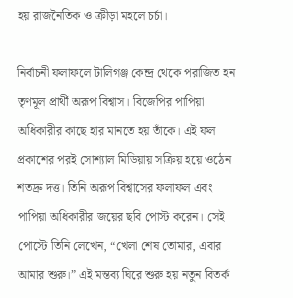হয় রাজনৈতিক ও ক্রীড়া মহলে চর্চা।

নির্বাচনী ফলাফলে টালিগঞ্জ কেন্দ্র থেকে পরাজিত হন তৃণমূল প্রার্থী অরূপ বিশ্বাস। বিজেপির পাপিয়া অধিকারীর কাছে হার মানতে হয় তাঁকে। এই ফল প্রকাশের পরই সোশ্যাল মিডিয়ায় সক্রিয় হয়ে ওঠেন শতদ্রু দত্ত। তিনি অরূপ বিশ্বাসের ফলাফল এবং পাপিয়া অধিকারীর জয়ের ছবি পোস্ট করেন। সেই পোস্টে তিনি লেখেন, “খেলা শেষ তোমার, এবার আমার শুরু।” এই মন্তব্য ঘিরে শুরু হয় নতুন বিতর্ক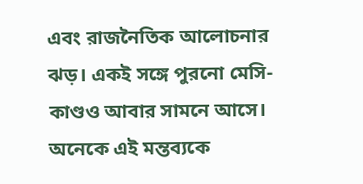এবং রাজনৈতিক আলোচনার ঝড়। একই সঙ্গে পুরনো মেসি-কাণ্ডও আবার সামনে আসে। অনেকে এই মন্তব্যকে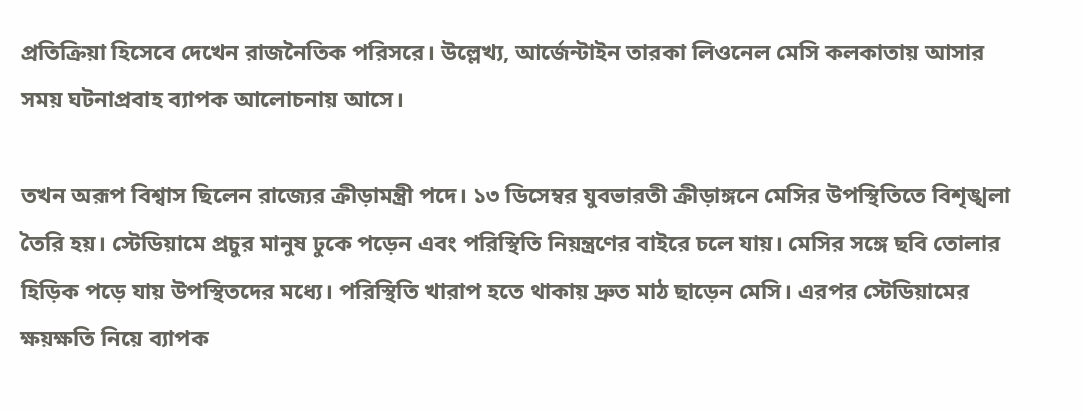প্রতিক্রিয়া হিসেবে দেখেন রাজনৈতিক পরিসরে। উল্লেখ্য, আর্জেন্টাইন তারকা লিওনেল মেসি কলকাতায় আসার সময় ঘটনাপ্রবাহ ব্যাপক আলোচনায় আসে।

তখন অরূপ বিশ্বাস ছিলেন রাজ্যের ক্রীড়ামন্ত্রী পদে। ১৩ ডিসেম্বর যুবভারতী ক্রীড়াঙ্গনে মেসির উপস্থিতিতে বিশৃঙ্খলা তৈরি হয়। স্টেডিয়ামে প্রচুর মানুষ ঢুকে পড়েন এবং পরিস্থিতি নিয়ন্ত্রণের বাইরে চলে যায়। মেসির সঙ্গে ছবি তোলার হিড়িক পড়ে যায় উপস্থিতদের মধ্যে। পরিস্থিতি খারাপ হতে থাকায় দ্রুত মাঠ ছাড়েন মেসি। এরপর স্টেডিয়ামের ক্ষয়ক্ষতি নিয়ে ব্যাপক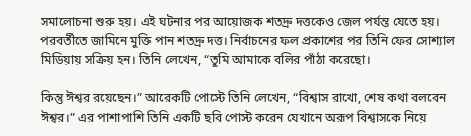সমালোচনা শুরু হয়। এই ঘটনার পর আয়োজক শতদ্রু দত্তকেও জেল পর্যন্ত যেতে হয়। পরবর্তীতে জামিনে মুক্তি পান শতদ্রু দত্ত। নির্বাচনের ফল প্রকাশের পর তিনি ফের সোশ্যাল মিডিয়ায় সক্রিয় হন। তিনি লেখেন, “তুমি আমাকে বলির পাঁঠা করেছো।

কিন্তু ঈশ্বর রয়েছেন।” আরেকটি পোস্টে তিনি লেখেন, “বিশ্বাস রাখো, শেষ কথা বলবেন ঈশ্বর।” এর পাশাপাশি তিনি একটি ছবি পোস্ট করেন যেখানে অরূপ বিশ্বাসকে নিয়ে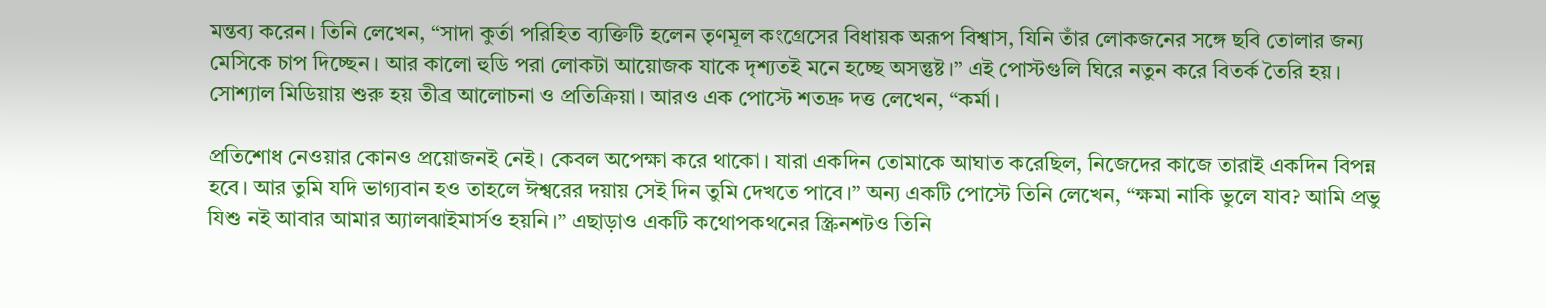মন্তব্য করেন। তিনি লেখেন, “সাদা কুর্তা পরিহিত ব্যক্তিটি হলেন তৃণমূল কংগ্রেসের বিধায়ক অরূপ বিশ্বাস, যিনি তাঁর লোকজনের সঙ্গে ছবি তোলার জন্য মেসিকে চাপ দিচ্ছেন। আর কালো হুডি পরা লোকটা আয়োজক যাকে দৃশ্যতই মনে হচ্ছে অসন্তুষ্ট।” এই পোস্টগুলি ঘিরে নতুন করে বিতর্ক তৈরি হয়। সোশ্যাল মিডিয়ায় শুরু হয় তীব্র আলোচনা ও প্রতিক্রিয়া। আরও এক পোস্টে শতদ্রু দত্ত লেখেন, “কর্মা।

প্রতিশোধ নেওয়ার কোনও প্রয়োজনই নেই। কেবল অপেক্ষা করে থাকো। যারা একদিন তোমাকে আঘাত করেছিল, নিজেদের কাজে তারাই একদিন বিপন্ন হবে। আর তুমি যদি ভাগ্যবান হও তাহলে ঈশ্বরের দয়ায় সেই দিন তুমি দেখতে পাবে।” অন্য একটি পোস্টে তিনি লেখেন, “ক্ষমা নাকি ভুলে যাব? আমি প্রভু যিশু নই আবার আমার অ্যালঝাইমার্সও হয়নি।” এছাড়াও একটি কথোপকথনের স্ক্রিনশটও তিনি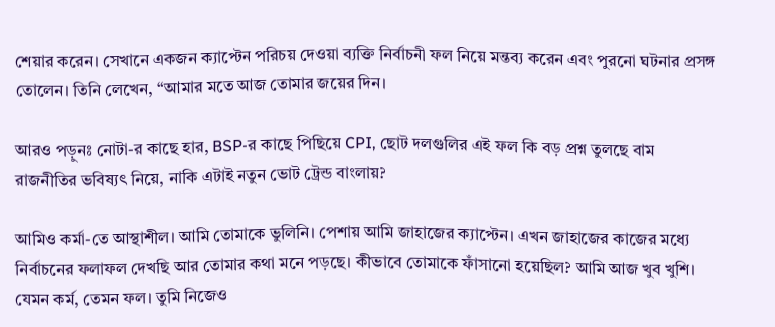শেয়ার করেন। সেখানে একজন ক্যাপ্টেন পরিচয় দেওয়া ব্যক্তি নির্বাচনী ফল নিয়ে মন্তব্য করেন এবং পুরনো ঘটনার প্রসঙ্গ তোলেন। তিনি লেখেন, “আমার মতে আজ তোমার জয়ের দিন।

আরও পড়ুনঃ নোটা-র কাছে হার, BSP-র কাছে পিছিয়ে CPI, ছোট দলগুলির এই ফল কি বড় প্রশ্ন তুলছে বাম রাজনীতির ভবিষ্যৎ নিয়ে, নাকি এটাই নতুন ভোট ট্রেন্ড বাংলায়?

আমিও কর্মা-তে আস্থাশীল। আমি তোমাকে ভুলিনি। পেশায় আমি জাহাজের ক্যাপ্টেন। এখন জাহাজের কাজের মধ্যে নির্বাচনের ফলাফল দেখছি আর তোমার কথা মনে পড়ছে। কীভাবে তোমাকে ফাঁসানো হয়েছিল? আমি আজ খুব খুশি। যেমন কর্ম, তেমন ফল। তুমি নিজেও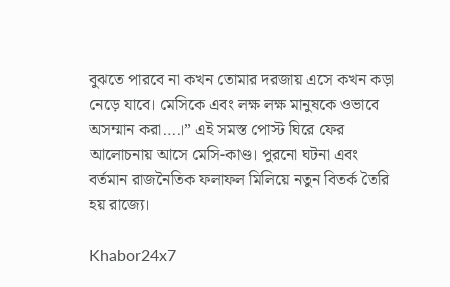বুঝতে পারবে না কখন তোমার দরজায় এসে কখন কড়া নেড়ে যাবে। মেসিকে এবং লক্ষ লক্ষ মানুষকে ওভাবে অসম্মান করা….।” এই সমস্ত পোস্ট ঘিরে ফের আলোচনায় আসে মেসি-কাণ্ড। পুরনো ঘটনা এবং বর্তমান রাজনৈতিক ফলাফল মিলিয়ে নতুন বিতর্ক তৈরি হয় রাজ্যে।

Khabor24x7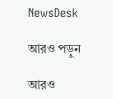NewsDesk

আরও পড়ুন

আরও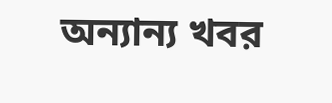অন্যান্য খবর